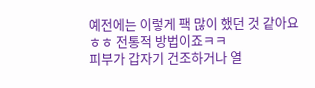예전에는 이렇게 팩 많이 했던 것 같아요ㅎㅎ 전통적 방법이죠ㅋㅋ
피부가 갑자기 건조하거나 열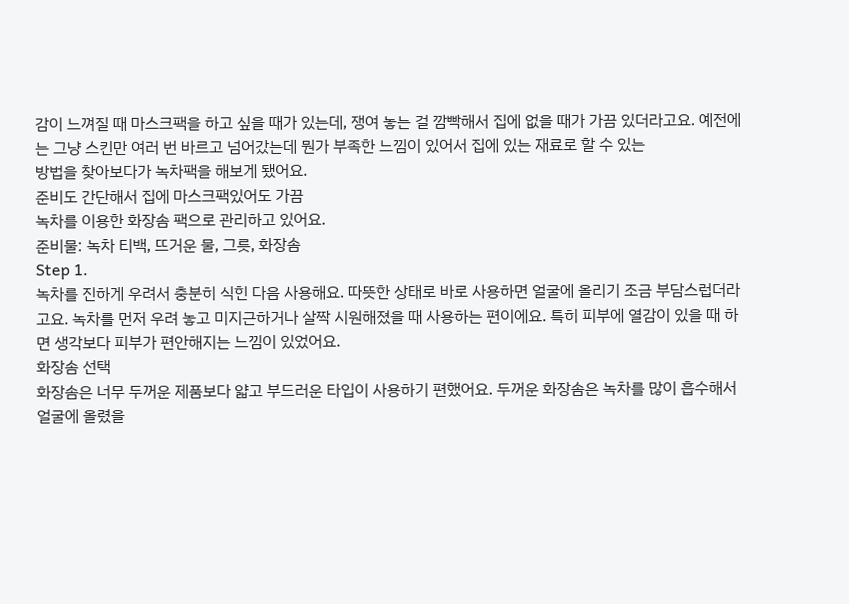감이 느껴질 때 마스크팩을 하고 싶을 때가 있는데, 쟁여 놓는 걸 깜빡해서 집에 없을 때가 가끔 있더라고요. 예전에는 그냥 스킨만 여러 번 바르고 넘어갔는데 뭔가 부족한 느낌이 있어서 집에 있는 재료로 할 수 있는
방법을 찾아보다가 녹차팩을 해보게 됐어요.
준비도 간단해서 집에 마스크팩있어도 가끔
녹차를 이용한 화장솜 팩으로 관리하고 있어요.
준비물: 녹차 티백, 뜨거운 물, 그릇, 화장솜
Step 1.
녹차를 진하게 우려서 충분히 식힌 다음 사용해요. 따뜻한 상태로 바로 사용하면 얼굴에 올리기 조금 부담스럽더라고요. 녹차를 먼저 우려 놓고 미지근하거나 살짝 시원해졌을 때 사용하는 편이에요. 특히 피부에 열감이 있을 때 하면 생각보다 피부가 편안해지는 느낌이 있었어요.
화장솜 선택
화장솜은 너무 두꺼운 제품보다 얇고 부드러운 타입이 사용하기 편했어요. 두꺼운 화장솜은 녹차를 많이 흡수해서 얼굴에 올렸을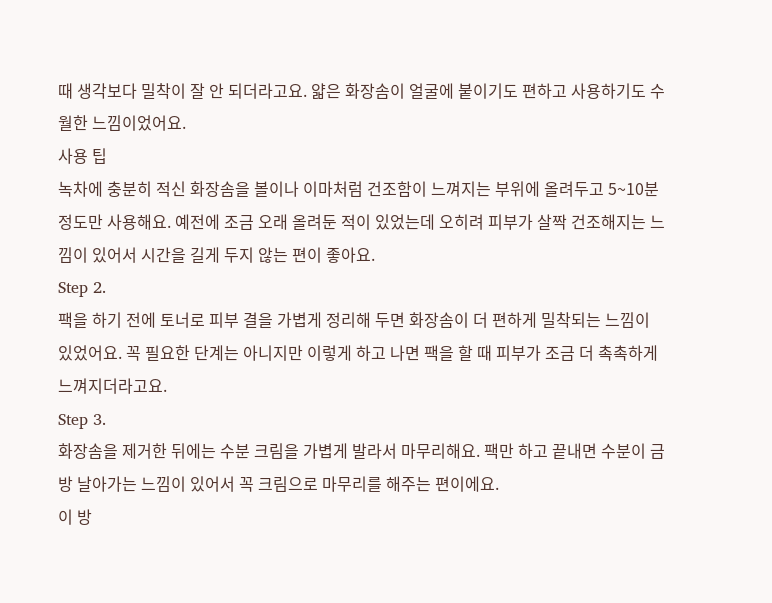때 생각보다 밀착이 잘 안 되더라고요. 얇은 화장솜이 얼굴에 붙이기도 편하고 사용하기도 수월한 느낌이었어요.
사용 팁
녹차에 충분히 적신 화장솜을 볼이나 이마처럼 건조함이 느껴지는 부위에 올려두고 5~10분 정도만 사용해요. 예전에 조금 오래 올려둔 적이 있었는데 오히려 피부가 살짝 건조해지는 느낌이 있어서 시간을 길게 두지 않는 편이 좋아요.
Step 2.
팩을 하기 전에 토너로 피부 결을 가볍게 정리해 두면 화장솜이 더 편하게 밀착되는 느낌이 있었어요. 꼭 필요한 단계는 아니지만 이렇게 하고 나면 팩을 할 때 피부가 조금 더 촉촉하게 느껴지더라고요.
Step 3.
화장솜을 제거한 뒤에는 수분 크림을 가볍게 발라서 마무리해요. 팩만 하고 끝내면 수분이 금방 날아가는 느낌이 있어서 꼭 크림으로 마무리를 해주는 편이에요.
이 방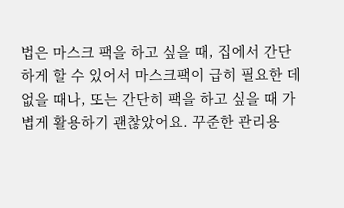법은 마스크 팩을 하고 싶을 때, 집에서 간단하게 할 수 있어서 마스크팩이 급히 필요한 데 없을 때나, 또는 간단히 팩을 하고 싶을 때 가볍게 활용하기 괜찮았어요. 꾸준한 관리용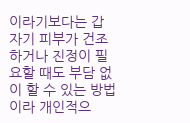이라기보다는 갑자기 피부가 건조하거나 진정이 필요할 때도 부담 없이 할 수 있는 방법이라 개인적으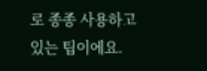로 종종 사용하고 있는 팁이에요.